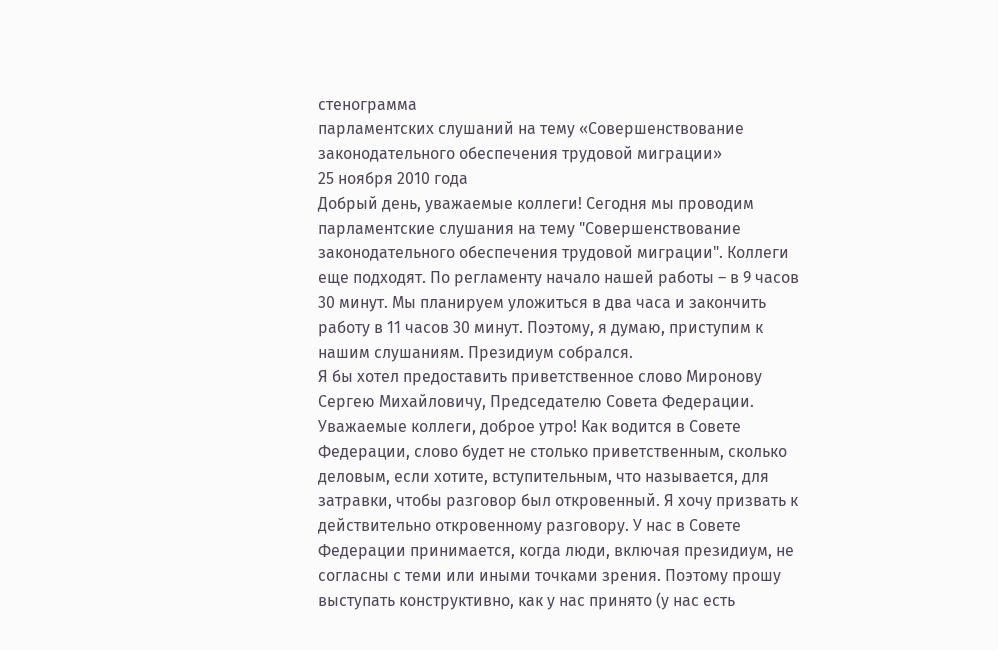стенограмма
парламентских слушаний на тему «Совершенствование законодательного обеспечения трудовой миграции»
25 ноября 2010 года
Добрый день, уважаемые коллеги! Сегодня мы проводим парламентские слушания на тему "Совершенствование законодательного обеспечения трудовой миграции". Коллеги еще подходят. По регламенту начало нашей работы – в 9 часов 30 минут. Мы планируем уложиться в два часа и закончить работу в 11 часов 30 минут. Поэтому, я думаю, приступим к нашим слушаниям. Президиум собрался.
Я бы хотел предоставить приветственное слово Миронову Сергею Михайловичу, Председателю Совета Федерации.
Уважаемые коллеги, доброе утро! Как водится в Совете Федерации, слово будет не столько приветственным, сколько деловым, если хотите, вступительным, что называется, для затравки, чтобы разговор был откровенный. Я хочу призвать к действительно откровенному разговору. У нас в Совете Федерации принимается, когда люди, включая президиум, не согласны с теми или иными точками зрения. Поэтому прошу выступать конструктивно, как у нас принято (у нас есть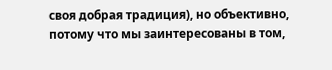своя добрая традиция), но объективно, потому что мы заинтересованы в том,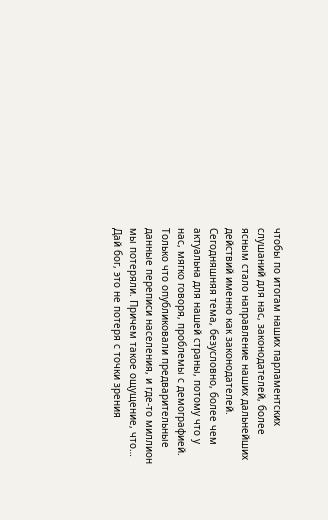чтобы по итогам наших парламентских слушаний для нас, законодателей, более ясным стало направление наших дальнейших действий именно как законодателей.
Сегодняшняя тема, безусловно, более чем актуальна для нашей страны, потому что у нас, мягко говоря, проблемы с демографией. Только что опубликовали предварительные данные переписи населения, и где-то миллион мы потеряли. Причем такое ощущение, что… Дай бог, это не потеря с точки зрения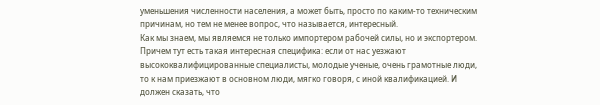уменьшения численности населения, а может быть, просто по каким-то техническим причинам, но тем не менее вопрос, что называется, интересный.
Как мы знаем, мы являемся не только импортером рабочей силы, но и экспортером. Причем тут есть такая интересная специфика: если от нас уезжают высококвалифицированные специалисты, молодые ученые, очень грамотные люди, то к нам приезжают в основном люди, мягко говоря, с иной квалификацией. И должен сказать, что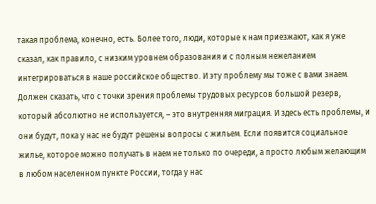такая проблема, конечно, есть. Более того, люди, которые к нам приезжают, как я уже сказал, как правило, с низким уровнем образования и с полным нежеланием интегрироваться в наше российское общество. И эту проблему мы тоже с вами знаем.
Должен сказать, что с точки зрения проблемы трудовых ресурсов большой резерв, который абсолютно не используется, – это внутренняя миграция. И здесь есть проблемы, и они будут, пока у нас не будут решены вопросы с жильем. Если появится социальное жилье, которое можно получать в наем не только по очереди, а просто любым желающим в любом населенном пункте России, тогда у нас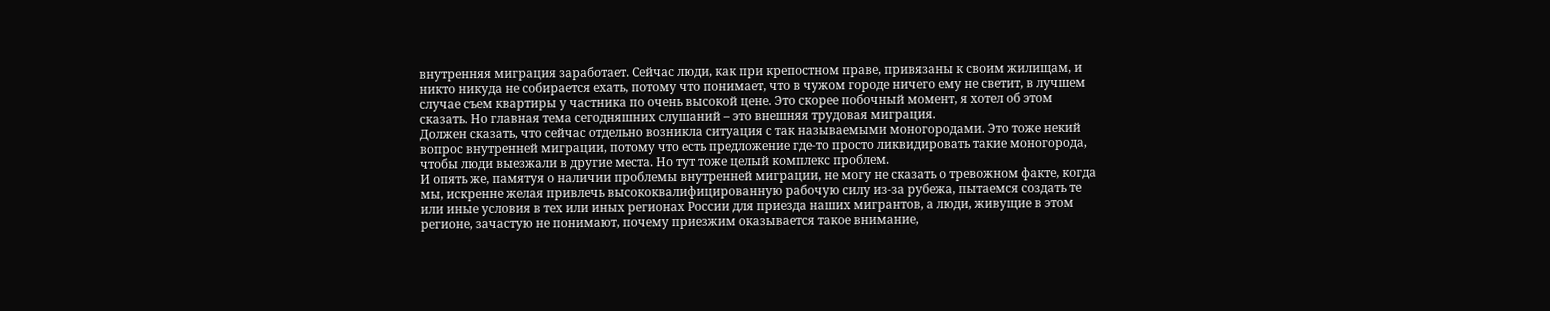внутренняя миграция заработает. Сейчас люди, как при крепостном праве, привязаны к своим жилищам, и никто никуда не собирается ехать, потому что понимает, что в чужом городе ничего ему не светит, в лучшем случае съем квартиры у частника по очень высокой цене. Это скорее побочный момент, я хотел об этом сказать. Но главная тема сегодняшних слушаний – это внешняя трудовая миграция.
Должен сказать, что сейчас отдельно возникла ситуация с так называемыми моногородами. Это тоже некий вопрос внутренней миграции, потому что есть предложение где-то просто ликвидировать такие моногорода, чтобы люди выезжали в другие места. Но тут тоже целый комплекс проблем.
И опять же, памятуя о наличии проблемы внутренней миграции, не могу не сказать о тревожном факте, когда мы, искренне желая привлечь высококвалифицированную рабочую силу из-за рубежа, пытаемся создать те или иные условия в тех или иных регионах России для приезда наших мигрантов, а люди, живущие в этом регионе, зачастую не понимают, почему приезжим оказывается такое внимание,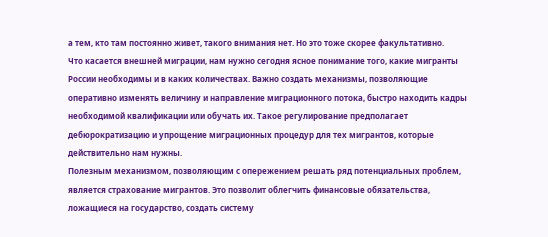а тем, кто там постоянно живет, такого внимания нет. Но это тоже скорее факультативно.
Что касается внешней миграции, нам нужно сегодня ясное понимание того, какие мигранты России необходимы и в каких количествах. Важно создать механизмы, позволяющие оперативно изменять величину и направление миграционного потока, быстро находить кадры необходимой квалификации или обучать их. Такое регулирование предполагает дебюрократизацию и упрощение миграционных процедур для тех мигрантов, которые действительно нам нужны.
Полезным механизмом, позволяющим с опережением решать ряд потенциальных проблем, является страхование мигрантов. Это позволит облегчить финансовые обязательства, ложащиеся на государство, создать систему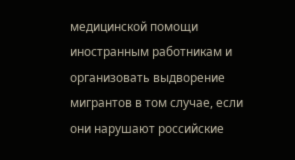медицинской помощи иностранным работникам и организовать выдворение мигрантов в том случае, если они нарушают российские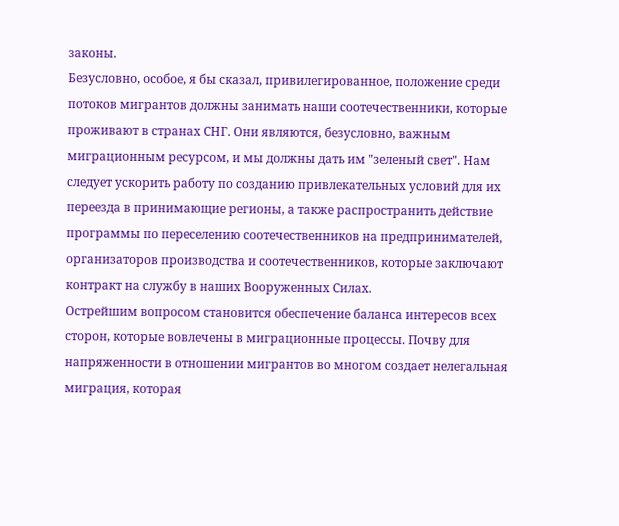законы.
Безусловно, особое, я бы сказал, привилегированное, положение среди потоков мигрантов должны занимать наши соотечественники, которые проживают в странах СНГ. Они являются, безусловно, важным миграционным ресурсом, и мы должны дать им "зеленый свет". Нам следует ускорить работу по созданию привлекательных условий для их переезда в принимающие регионы, а также распространить действие программы по переселению соотечественников на предпринимателей, организаторов производства и соотечественников, которые заключают контракт на службу в наших Вооруженных Силах.
Острейшим вопросом становится обеспечение баланса интересов всех сторон, которые вовлечены в миграционные процессы. Почву для напряженности в отношении мигрантов во многом создает нелегальная миграция, которая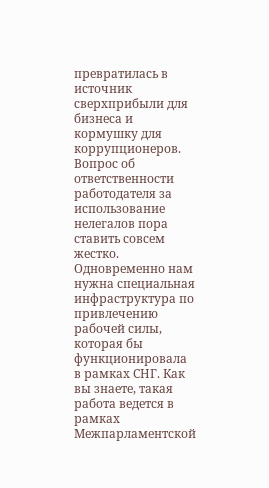превратилась в источник сверхприбыли для бизнеса и кормушку для коррупционеров.
Вопрос об ответственности работодателя за использование нелегалов пора ставить совсем жестко. Одновременно нам нужна специальная инфраструктура по привлечению рабочей силы, которая бы функционировала в рамках СНГ. Как вы знаете, такая работа ведется в рамках Межпарламентской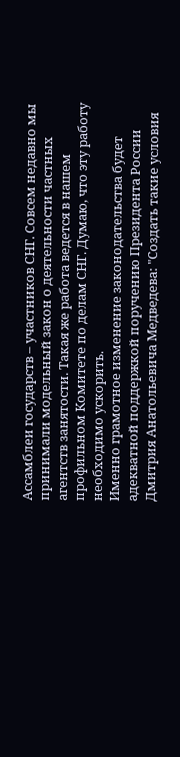Ассамблеи государств – участников СНГ. Совсем недавно мы принимали модельный закон о деятельности частных агентств занятости. Такая же работа ведется в нашем профильном Комитете по делам СНГ. Думаю, что эту работу необходимо ускорить.
Именно грамотное изменение законодательства будет адекватной поддержкой поручению Президента России Дмитрия Анатольевича Медведева: "Создать такие условия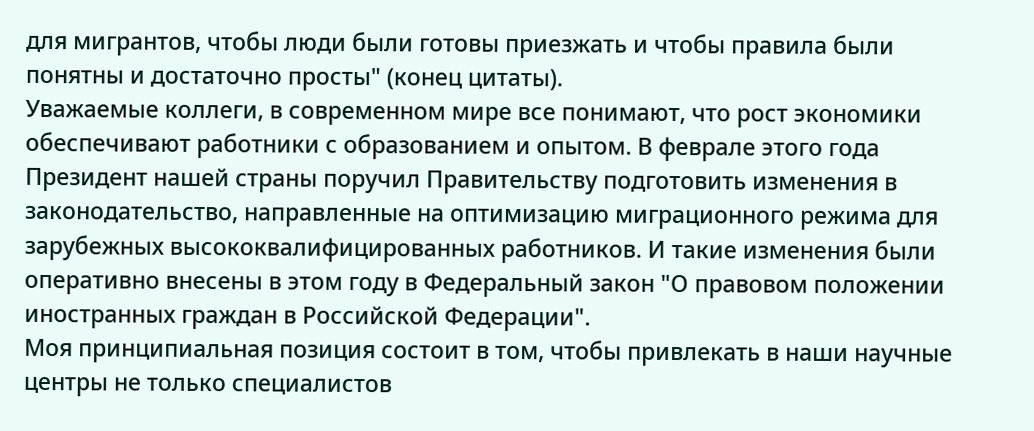для мигрантов, чтобы люди были готовы приезжать и чтобы правила были понятны и достаточно просты" (конец цитаты).
Уважаемые коллеги, в современном мире все понимают, что рост экономики обеспечивают работники с образованием и опытом. В феврале этого года Президент нашей страны поручил Правительству подготовить изменения в законодательство, направленные на оптимизацию миграционного режима для зарубежных высококвалифицированных работников. И такие изменения были оперативно внесены в этом году в Федеральный закон "О правовом положении иностранных граждан в Российской Федерации".
Моя принципиальная позиция состоит в том, чтобы привлекать в наши научные центры не только специалистов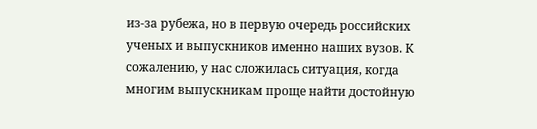из-за рубежа, но в первую очередь российских ученых и выпускников именно наших вузов. К сожалению, у нас сложилась ситуация, когда многим выпускникам проще найти достойную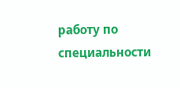работу по специальности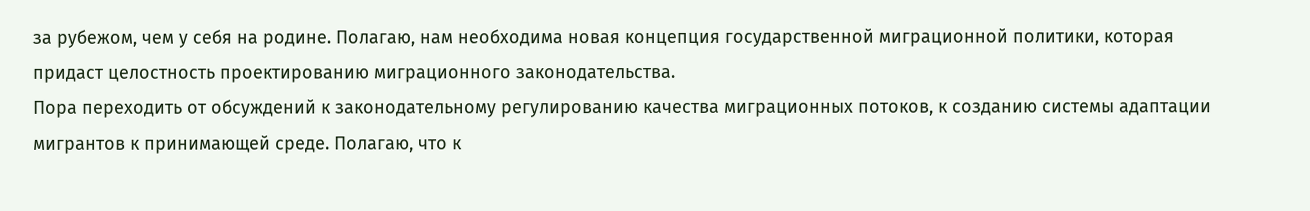за рубежом, чем у себя на родине. Полагаю, нам необходима новая концепция государственной миграционной политики, которая придаст целостность проектированию миграционного законодательства.
Пора переходить от обсуждений к законодательному регулированию качества миграционных потоков, к созданию системы адаптации мигрантов к принимающей среде. Полагаю, что к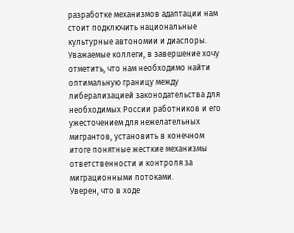разработке механизмов адаптации нам стоит подключить национальные культурные автономии и диаспоры.
Уважаемые коллеги, в завершение хочу отметить, что нам необходимо найти оптимальную границу между либерализацией законодательства для необходимых России работников и его ужесточением для нежелательных мигрантов, установить в конечном итоге понятные жесткие механизмы ответственности и контроля за миграционными потоками.
Уверен, что в ходе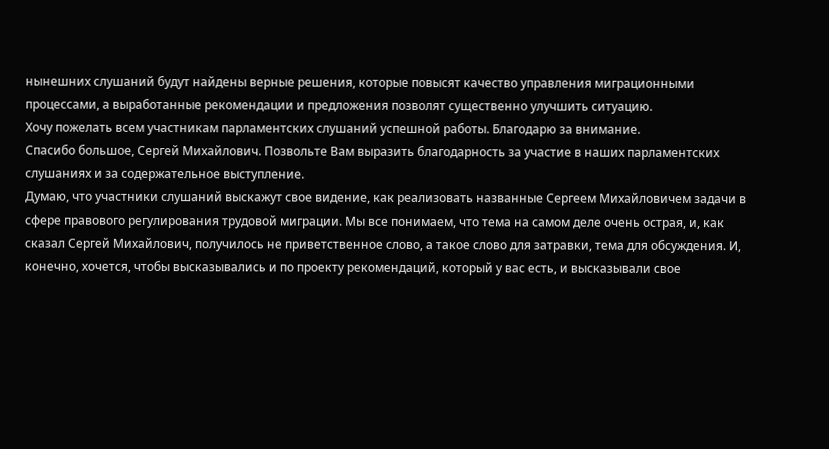нынешних слушаний будут найдены верные решения, которые повысят качество управления миграционными процессами, а выработанные рекомендации и предложения позволят существенно улучшить ситуацию.
Хочу пожелать всем участникам парламентских слушаний успешной работы. Благодарю за внимание.
Спасибо большое, Сергей Михайлович. Позвольте Вам выразить благодарность за участие в наших парламентских слушаниях и за содержательное выступление.
Думаю, что участники слушаний выскажут свое видение, как реализовать названные Сергеем Михайловичем задачи в сфере правового регулирования трудовой миграции. Мы все понимаем, что тема на самом деле очень острая, и, как сказал Сергей Михайлович, получилось не приветственное слово, а такое слово для затравки, тема для обсуждения. И, конечно, хочется, чтобы высказывались и по проекту рекомендаций, который у вас есть, и высказывали свое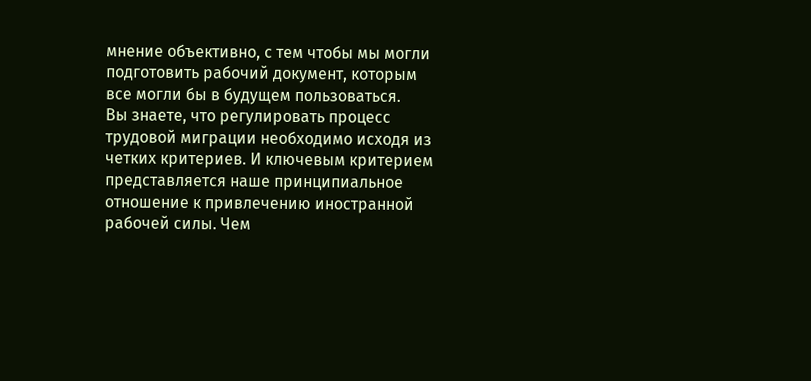мнение объективно, с тем чтобы мы могли подготовить рабочий документ, которым все могли бы в будущем пользоваться.
Вы знаете, что регулировать процесс трудовой миграции необходимо исходя из четких критериев. И ключевым критерием представляется наше принципиальное отношение к привлечению иностранной рабочей силы. Чем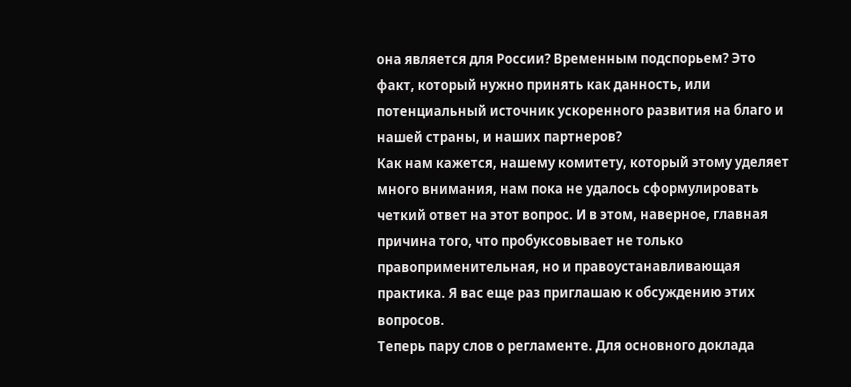она является для России? Временным подспорьем? Это факт, который нужно принять как данность, или потенциальный источник ускоренного развития на благо и нашей страны, и наших партнеров?
Как нам кажется, нашему комитету, который этому уделяет много внимания, нам пока не удалось сформулировать четкий ответ на этот вопрос. И в этом, наверное, главная причина того, что пробуксовывает не только правоприменительная, но и правоустанавливающая практика. Я вас еще раз приглашаю к обсуждению этих вопросов.
Теперь пару слов о регламенте. Для основного доклада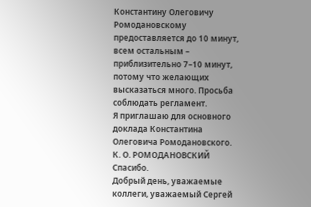Константину Олеговичу Ромодановскому предоставляется до 10 минут, всем остальным – приблизительно 7–10 минут, потому что желающих высказаться много. Просьба соблюдать регламент.
Я приглашаю для основного доклада Константина Олеговича Ромодановского.
К. О. РОМОДАНОВСКИЙ
Спасибо.
Добрый день, уважаемые коллеги, уважаемый Сергей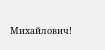Михайлович!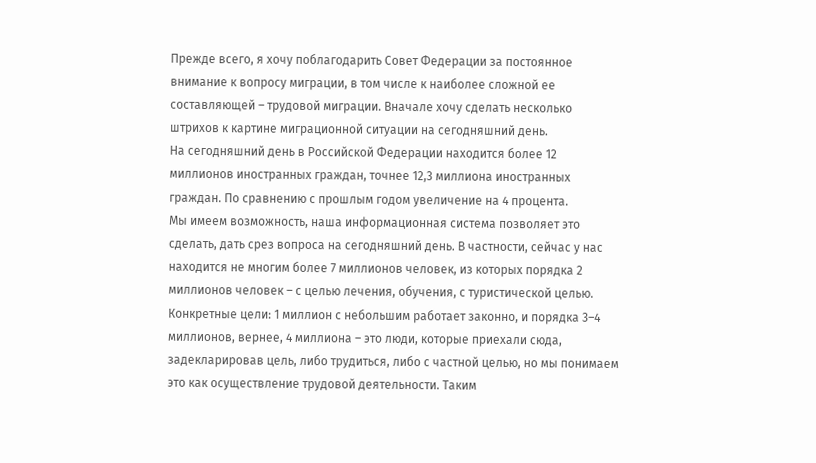Прежде всего, я хочу поблагодарить Совет Федерации за постоянное внимание к вопросу миграции, в том числе к наиболее сложной ее составляющей – трудовой миграции. Вначале хочу сделать несколько штрихов к картине миграционной ситуации на сегодняшний день.
На сегодняшний день в Российской Федерации находится более 12 миллионов иностранных граждан, точнее 12,3 миллиона иностранных граждан. По сравнению с прошлым годом увеличение на 4 процента.
Мы имеем возможность, наша информационная система позволяет это сделать, дать срез вопроса на сегодняшний день. В частности, сейчас у нас находится не многим более 7 миллионов человек, из которых порядка 2 миллионов человек – с целью лечения, обучения, с туристической целью.
Конкретные цели: 1 миллион с небольшим работает законно, и порядка 3–4 миллионов, вернее, 4 миллиона – это люди, которые приехали сюда, задекларировав цель, либо трудиться, либо с частной целью, но мы понимаем это как осуществление трудовой деятельности. Таким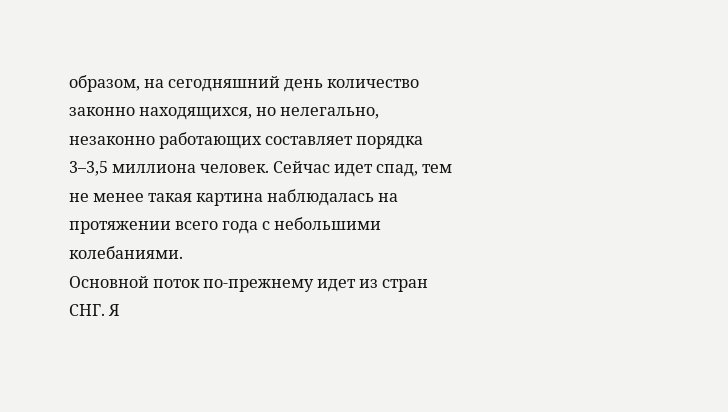образом, на сегодняшний день количество законно находящихся, но нелегально, незаконно работающих составляет порядка 3–3,5 миллиона человек. Сейчас идет спад, тем не менее такая картина наблюдалась на протяжении всего года с небольшими колебаниями.
Основной поток по-прежнему идет из стран СНГ. Я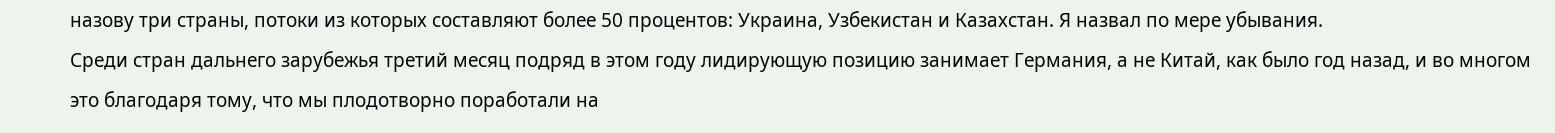назову три страны, потоки из которых составляют более 50 процентов: Украина, Узбекистан и Казахстан. Я назвал по мере убывания.
Среди стран дальнего зарубежья третий месяц подряд в этом году лидирующую позицию занимает Германия, а не Китай, как было год назад, и во многом это благодаря тому, что мы плодотворно поработали на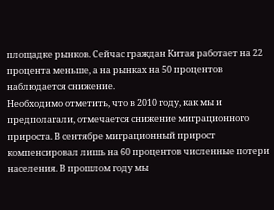площадке рынков. Сейчас граждан Китая работает на 22 процента меньше, а на рынках на 50 процентов наблюдается снижение.
Необходимо отметить, что в 2010 году, как мы и предполагали, отмечается снижение миграционного прироста. В сентябре миграционный прирост компенсировал лишь на 60 процентов численные потери населения. В прошлом году мы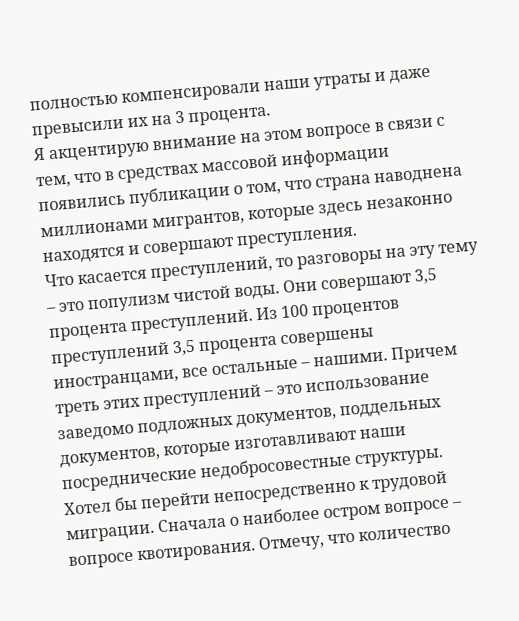полностью компенсировали наши утраты и даже превысили их на 3 процента.
Я акцентирую внимание на этом вопросе в связи с тем, что в средствах массовой информации появились публикации о том, что страна наводнена миллионами мигрантов, которые здесь незаконно находятся и совершают преступления.
Что касается преступлений, то разговоры на эту тему – это популизм чистой воды. Они совершают 3,5 процента преступлений. Из 100 процентов преступлений 3,5 процента совершены иностранцами, все остальные – нашими. Причем треть этих преступлений – это использование заведомо подложных документов, поддельных документов, которые изготавливают наши посреднические недобросовестные структуры.
Хотел бы перейти непосредственно к трудовой миграции. Сначала о наиболее остром вопросе – вопросе квотирования. Отмечу, что количество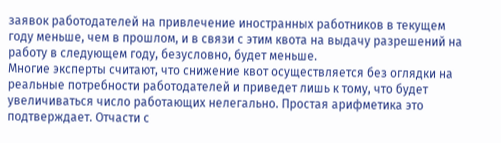заявок работодателей на привлечение иностранных работников в текущем году меньше, чем в прошлом, и в связи с этим квота на выдачу разрешений на работу в следующем году, безусловно, будет меньше.
Многие эксперты считают, что снижение квот осуществляется без оглядки на реальные потребности работодателей и приведет лишь к тому, что будет увеличиваться число работающих нелегально. Простая арифметика это подтверждает. Отчасти с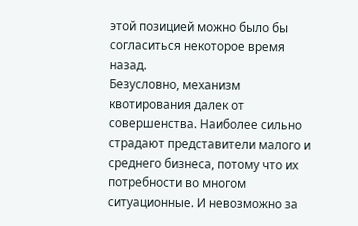этой позицией можно было бы согласиться некоторое время назад.
Безусловно, механизм квотирования далек от совершенства. Наиболее сильно страдают представители малого и среднего бизнеса, потому что их потребности во многом ситуационные. И невозможно за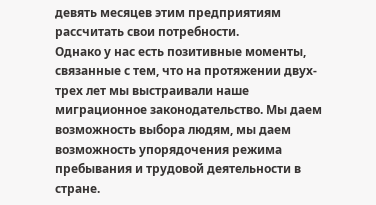девять месяцев этим предприятиям рассчитать свои потребности.
Однако у нас есть позитивные моменты, связанные с тем, что на протяжении двух-трех лет мы выстраивали наше миграционное законодательство. Мы даем возможность выбора людям, мы даем возможность упорядочения режима пребывания и трудовой деятельности в стране.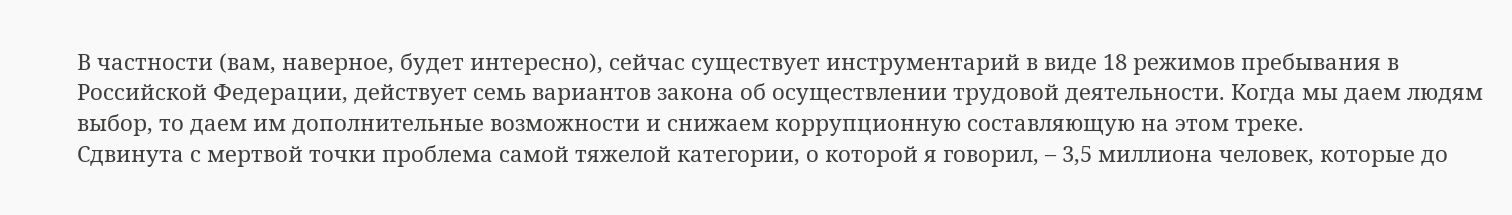В частности (вам, наверное, будет интересно), сейчас существует инструментарий в виде 18 режимов пребывания в Российской Федерации, действует семь вариантов закона об осуществлении трудовой деятельности. Когда мы даем людям выбор, то даем им дополнительные возможности и снижаем коррупционную составляющую на этом треке.
Сдвинута с мертвой точки проблема самой тяжелой категории, о которой я говорил, – 3,5 миллиона человек, которые до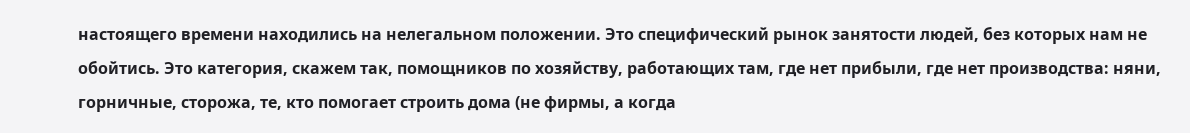настоящего времени находились на нелегальном положении. Это специфический рынок занятости людей, без которых нам не обойтись. Это категория, скажем так, помощников по хозяйству, работающих там, где нет прибыли, где нет производства: няни, горничные, сторожа, те, кто помогает строить дома (не фирмы, а когда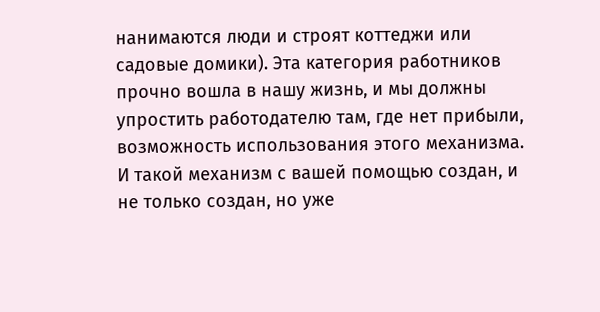нанимаются люди и строят коттеджи или садовые домики). Эта категория работников прочно вошла в нашу жизнь, и мы должны упростить работодателю там, где нет прибыли, возможность использования этого механизма.
И такой механизм с вашей помощью создан, и не только создан, но уже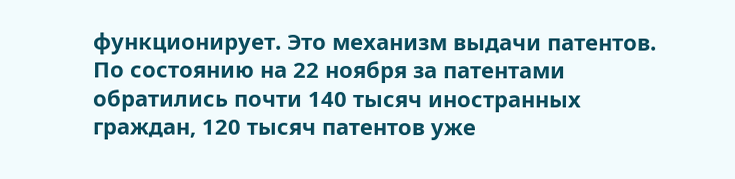функционирует. Это механизм выдачи патентов. По состоянию на 22 ноября за патентами обратились почти 140 тысяч иностранных граждан, 120 тысяч патентов уже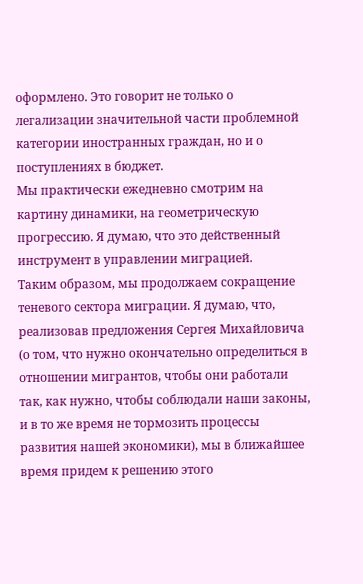оформлено. Это говорит не только о легализации значительной части проблемной категории иностранных граждан, но и о поступлениях в бюджет.
Мы практически ежедневно смотрим на картину динамики, на геометрическую прогрессию. Я думаю, что это действенный инструмент в управлении миграцией.
Таким образом, мы продолжаем сокращение теневого сектора миграции. Я думаю, что, реализовав предложения Сергея Михайловича (о том, что нужно окончательно определиться в отношении мигрантов, чтобы они работали так, как нужно, чтобы соблюдали наши законы, и в то же время не тормозить процессы развития нашей экономики), мы в ближайшее время придем к решению этого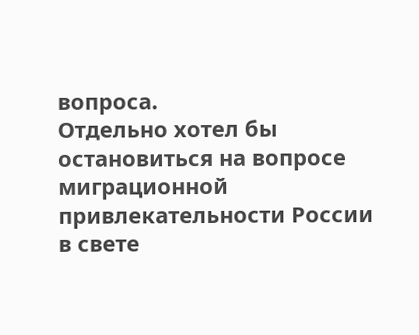вопроса.
Отдельно хотел бы остановиться на вопросе миграционной привлекательности России в свете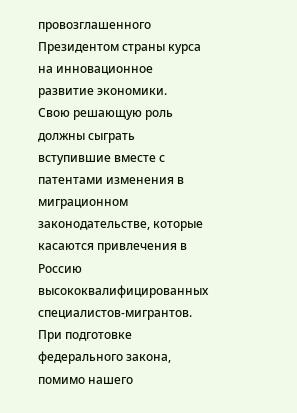провозглашенного Президентом страны курса на инновационное развитие экономики.
Свою решающую роль должны сыграть вступившие вместе с патентами изменения в миграционном законодательстве, которые касаются привлечения в Россию высококвалифицированных специалистов-мигрантов. При подготовке федерального закона, помимо нашего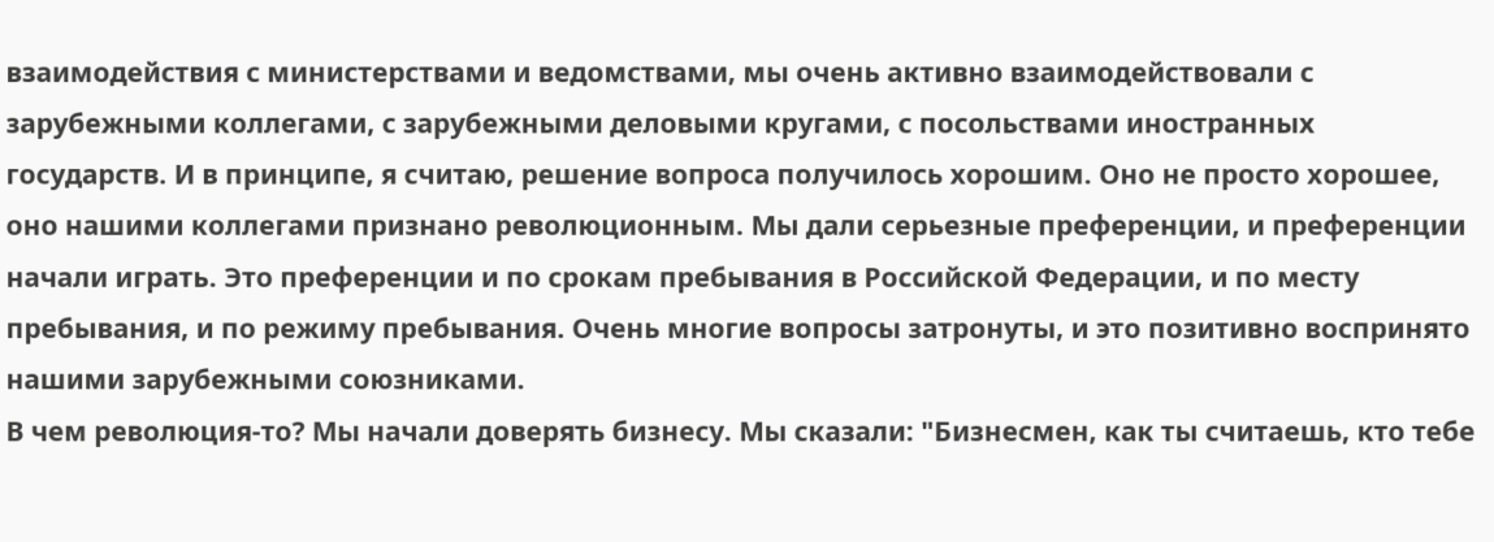взаимодействия с министерствами и ведомствами, мы очень активно взаимодействовали с зарубежными коллегами, с зарубежными деловыми кругами, с посольствами иностранных государств. И в принципе, я считаю, решение вопроса получилось хорошим. Оно не просто хорошее, оно нашими коллегами признано революционным. Мы дали серьезные преференции, и преференции начали играть. Это преференции и по срокам пребывания в Российской Федерации, и по месту пребывания, и по режиму пребывания. Очень многие вопросы затронуты, и это позитивно воспринято нашими зарубежными союзниками.
В чем революция-то? Мы начали доверять бизнесу. Мы сказали: "Бизнесмен, как ты считаешь, кто тебе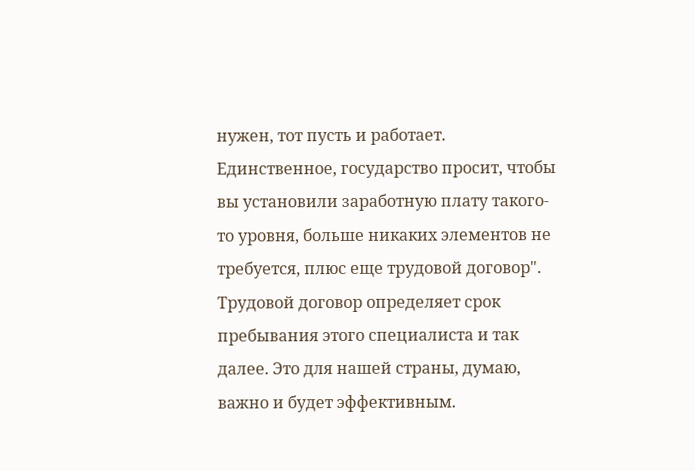нужен, тот пусть и работает. Единственное, государство просит, чтобы вы установили заработную плату такого-то уровня, больше никаких элементов не требуется, плюс еще трудовой договор". Трудовой договор определяет срок пребывания этого специалиста и так далее. Это для нашей страны, думаю, важно и будет эффективным.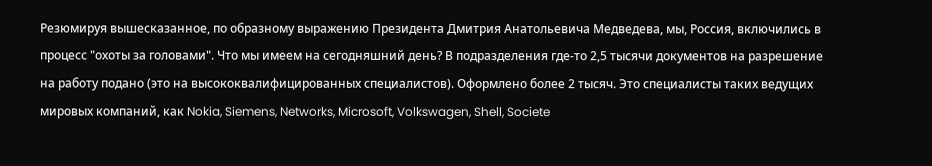Резюмируя вышесказанное, по образному выражению Президента Дмитрия Анатольевича Медведева, мы, Россия, включились в процесс "охоты за головами". Что мы имеем на сегодняшний день? В подразделения где-то 2,5 тысячи документов на разрешение на работу подано (это на высококвалифицированных специалистов). Оформлено более 2 тысяч. Это специалисты таких ведущих мировых компаний, как Nokia, Siemens, Networks, Microsoft, Volkswagen, Shell, Societe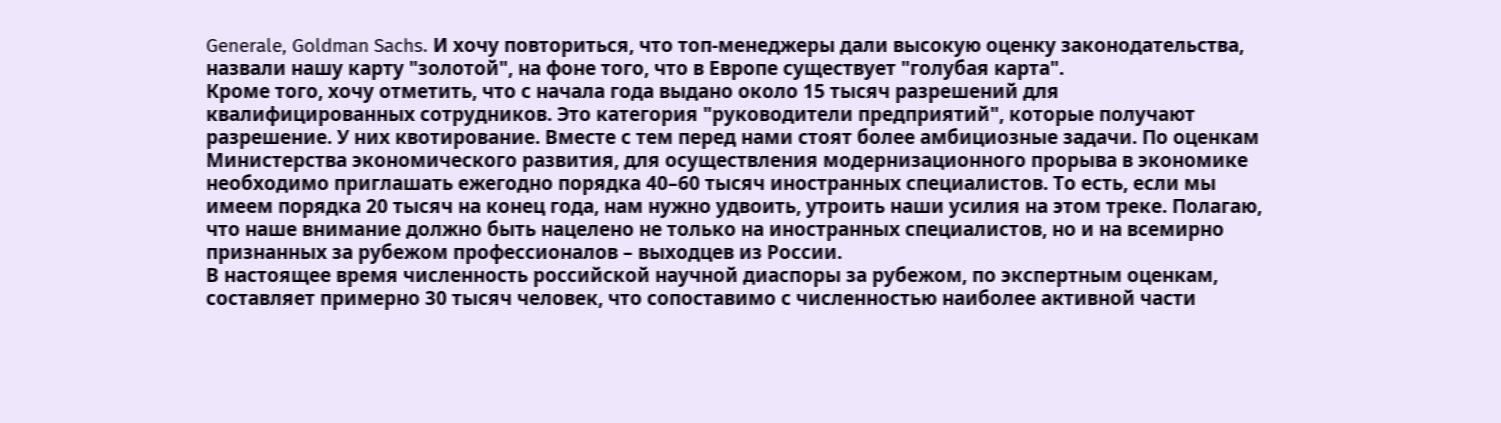Generale, Goldman Sachs. И хочу повториться, что топ-менеджеры дали высокую оценку законодательства, назвали нашу карту "золотой", на фоне того, что в Европе существует "голубая карта".
Кроме того, хочу отметить, что с начала года выдано около 15 тысяч разрешений для квалифицированных сотрудников. Это категория "руководители предприятий", которые получают разрешение. У них квотирование. Вместе с тем перед нами стоят более амбициозные задачи. По оценкам Министерства экономического развития, для осуществления модернизационного прорыва в экономике необходимо приглашать ежегодно порядка 40–60 тысяч иностранных специалистов. То есть, если мы имеем порядка 20 тысяч на конец года, нам нужно удвоить, утроить наши усилия на этом треке. Полагаю, что наше внимание должно быть нацелено не только на иностранных специалистов, но и на всемирно признанных за рубежом профессионалов – выходцев из России.
В настоящее время численность российской научной диаспоры за рубежом, по экспертным оценкам, составляет примерно 30 тысяч человек, что сопоставимо с численностью наиболее активной части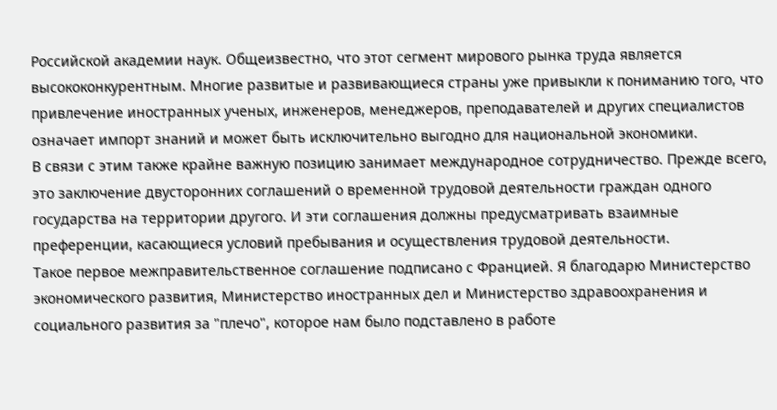Российской академии наук. Общеизвестно, что этот сегмент мирового рынка труда является высококонкурентным. Многие развитые и развивающиеся страны уже привыкли к пониманию того, что привлечение иностранных ученых, инженеров, менеджеров, преподавателей и других специалистов означает импорт знаний и может быть исключительно выгодно для национальной экономики.
В связи с этим также крайне важную позицию занимает международное сотрудничество. Прежде всего, это заключение двусторонних соглашений о временной трудовой деятельности граждан одного государства на территории другого. И эти соглашения должны предусматривать взаимные преференции, касающиеся условий пребывания и осуществления трудовой деятельности.
Такое первое межправительственное соглашение подписано с Францией. Я благодарю Министерство экономического развития, Министерство иностранных дел и Министерство здравоохранения и социального развития за "плечо", которое нам было подставлено в работе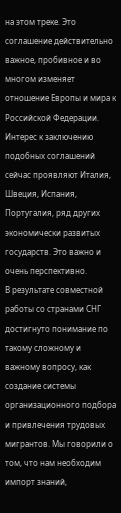на этом треке. Это соглашение действительно важное, пробивное и во многом изменяет отношение Европы и мира к Российской Федерации. Интерес к заключению подобных соглашений сейчас проявляют Италия, Швеция, Испания, Португалия, ряд других экономически развитых государств. Это важно и очень перспективно.
В результате совместной работы со странами СНГ достигнуто понимание по такому сложному и важному вопросу, как создание системы организационного подбора и привлечения трудовых мигрантов. Мы говорили о том, что нам необходим импорт знаний,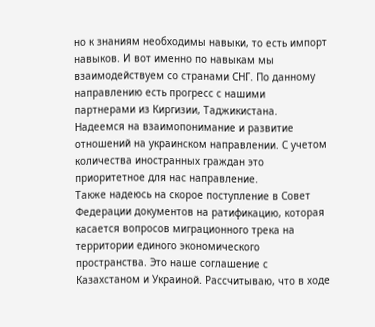но к знаниям необходимы навыки, то есть импорт навыков. И вот именно по навыкам мы взаимодействуем со странами СНГ. По данному направлению есть прогресс с нашими партнерами из Киргизии, Таджикистана. Надеемся на взаимопонимание и развитие отношений на украинском направлении. С учетом количества иностранных граждан это приоритетное для нас направление.
Также надеюсь на скорое поступление в Совет Федерации документов на ратификацию, которая касается вопросов миграционного трека на территории единого экономического пространства. Это наше соглашение с Казахстаном и Украиной. Рассчитываю, что в ходе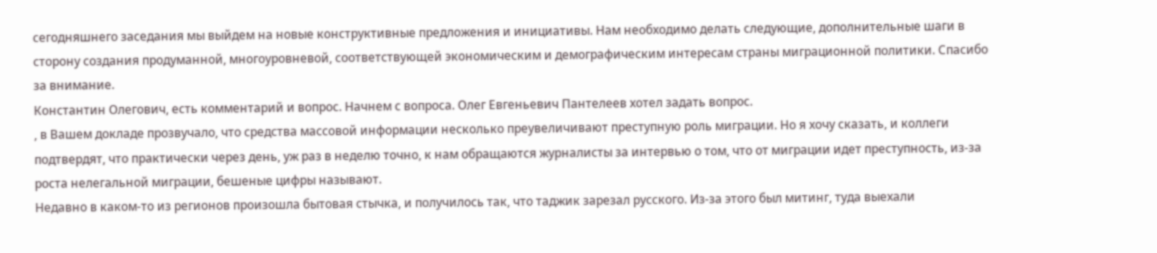сегодняшнего заседания мы выйдем на новые конструктивные предложения и инициативы. Нам необходимо делать следующие, дополнительные шаги в сторону создания продуманной, многоуровневой, соответствующей экономическим и демографическим интересам страны миграционной политики. Спасибо за внимание.
Константин Олегович, есть комментарий и вопрос. Начнем с вопроса. Олег Евгеньевич Пантелеев хотел задать вопрос.
, в Вашем докладе прозвучало, что средства массовой информации несколько преувеличивают преступную роль миграции. Но я хочу сказать, и коллеги подтвердят, что практически через день, уж раз в неделю точно, к нам обращаются журналисты за интервью о том, что от миграции идет преступность, из-за роста нелегальной миграции, бешеные цифры называют.
Недавно в каком-то из регионов произошла бытовая стычка, и получилось так, что таджик зарезал русского. Из-за этого был митинг, туда выехали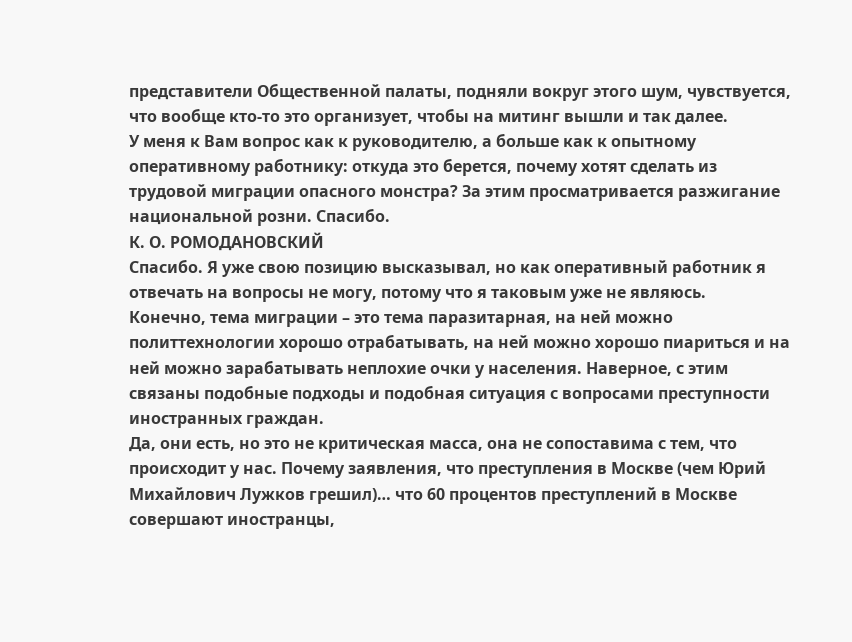представители Общественной палаты, подняли вокруг этого шум, чувствуется, что вообще кто-то это организует, чтобы на митинг вышли и так далее.
У меня к Вам вопрос как к руководителю, а больше как к опытному оперативному работнику: откуда это берется, почему хотят сделать из трудовой миграции опасного монстра? За этим просматривается разжигание национальной розни. Спасибо.
К. О. РОМОДАНОВСКИЙ
Спасибо. Я уже свою позицию высказывал, но как оперативный работник я отвечать на вопросы не могу, потому что я таковым уже не являюсь.
Конечно, тема миграции – это тема паразитарная, на ней можно политтехнологии хорошо отрабатывать, на ней можно хорошо пиариться и на ней можно зарабатывать неплохие очки у населения. Наверное, с этим связаны подобные подходы и подобная ситуация с вопросами преступности иностранных граждан.
Да, они есть, но это не критическая масса, она не сопоставима с тем, что происходит у нас. Почему заявления, что преступления в Москве (чем Юрий Михайлович Лужков грешил)… что 60 процентов преступлений в Москве совершают иностранцы,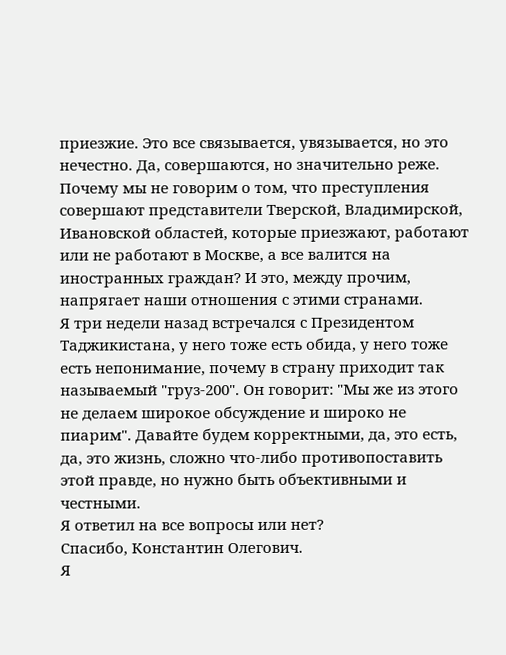приезжие. Это все связывается, увязывается, но это нечестно. Да, совершаются, но значительно реже. Почему мы не говорим о том, что преступления совершают представители Тверской, Владимирской, Ивановской областей, которые приезжают, работают или не работают в Москве, а все валится на иностранных граждан? И это, между прочим, напрягает наши отношения с этими странами.
Я три недели назад встречался с Президентом Таджикистана, у него тоже есть обида, у него тоже есть непонимание, почему в страну приходит так называемый "груз-200". Он говорит: "Мы же из этого не делаем широкое обсуждение и широко не пиарим". Давайте будем корректными, да, это есть, да, это жизнь, сложно что-либо противопоставить этой правде, но нужно быть объективными и честными.
Я ответил на все вопросы или нет?
Спасибо, Константин Олегович.
Я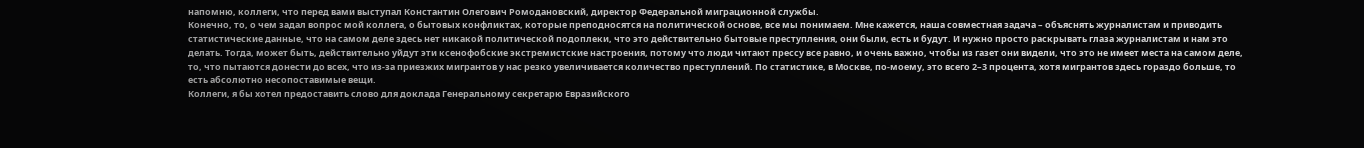напомню, коллеги, что перед вами выступал Константин Олегович Ромодановский, директор Федеральной миграционной службы.
Конечно, то, о чем задал вопрос мой коллега, о бытовых конфликтах, которые преподносятся на политической основе, все мы понимаем. Мне кажется, наша совместная задача – объяснять журналистам и приводить статистические данные, что на самом деле здесь нет никакой политической подоплеки, что это действительно бытовые преступления, они были, есть и будут. И нужно просто раскрывать глаза журналистам и нам это делать. Тогда, может быть, действительно уйдут эти ксенофобские экстремистские настроения, потому что люди читают прессу все равно, и очень важно, чтобы из газет они видели, что это не имеет места на самом деле, то, что пытаются донести до всех, что из-за приезжих мигрантов у нас резко увеличивается количество преступлений. По статистике, в Москве, по-моему, это всего 2–3 процента, хотя мигрантов здесь гораздо больше, то есть абсолютно несопоставимые вещи.
Коллеги, я бы хотел предоставить слово для доклада Генеральному секретарю Евразийского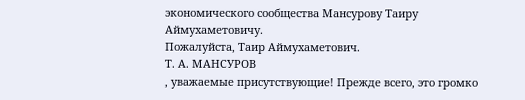экономического сообщества Мансурову Таиру Аймухаметовичу.
Пожалуйста, Таир Аймухаметович.
Т. А. МАНСУРОВ
, уважаемые присутствующие! Прежде всего, это громко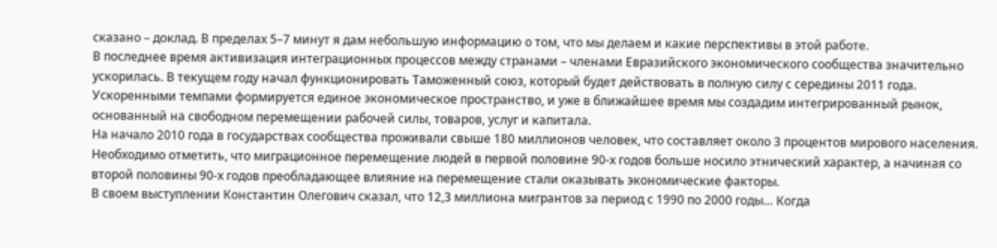сказано – доклад. В пределах 5–7 минут я дам небольшую информацию о том, что мы делаем и какие перспективы в этой работе.
В последнее время активизация интеграционных процессов между странами – членами Евразийского экономического сообщества значительно ускорилась. В текущем году начал функционировать Таможенный союз, который будет действовать в полную силу с середины 2011 года. Ускоренными темпами формируется единое экономическое пространство, и уже в ближайшее время мы создадим интегрированный рынок, основанный на свободном перемещении рабочей силы, товаров, услуг и капитала.
На начало 2010 года в государствах сообщества проживали свыше 180 миллионов человек, что составляет около 3 процентов мирового населения. Необходимо отметить, что миграционное перемещение людей в первой половине 90-х годов больше носило этнический характер, а начиная со второй половины 90-х годов преобладающее влияние на перемещение стали оказывать экономические факторы.
В своем выступлении Константин Олегович сказал, что 12,3 миллиона мигрантов за период с 1990 по 2000 годы… Когда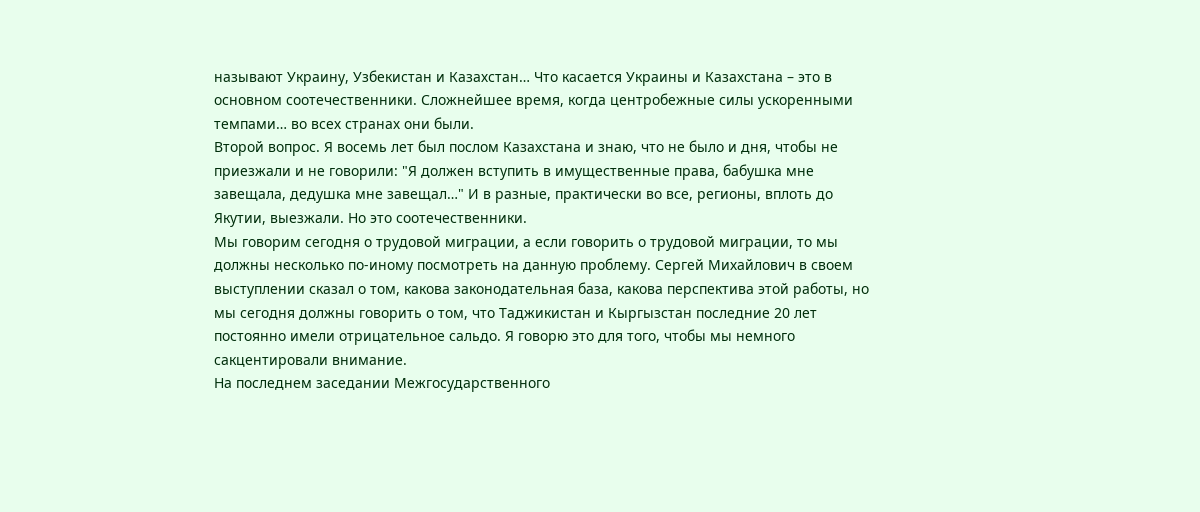называют Украину, Узбекистан и Казахстан… Что касается Украины и Казахстана – это в основном соотечественники. Сложнейшее время, когда центробежные силы ускоренными темпами… во всех странах они были.
Второй вопрос. Я восемь лет был послом Казахстана и знаю, что не было и дня, чтобы не приезжали и не говорили: "Я должен вступить в имущественные права, бабушка мне завещала, дедушка мне завещал…" И в разные, практически во все, регионы, вплоть до Якутии, выезжали. Но это соотечественники.
Мы говорим сегодня о трудовой миграции, а если говорить о трудовой миграции, то мы должны несколько по-иному посмотреть на данную проблему. Сергей Михайлович в своем выступлении сказал о том, какова законодательная база, какова перспектива этой работы, но мы сегодня должны говорить о том, что Таджикистан и Кыргызстан последние 20 лет постоянно имели отрицательное сальдо. Я говорю это для того, чтобы мы немного сакцентировали внимание.
На последнем заседании Межгосударственного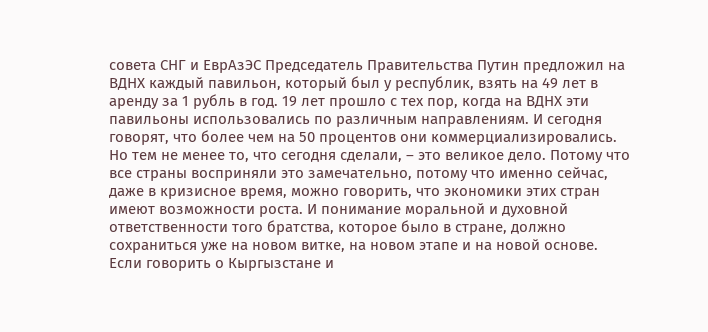совета СНГ и ЕврАзЭС Председатель Правительства Путин предложил на ВДНХ каждый павильон, который был у республик, взять на 49 лет в аренду за 1 рубль в год. 19 лет прошло с тех пор, когда на ВДНХ эти павильоны использовались по различным направлениям. И сегодня говорят, что более чем на 50 процентов они коммерциализировались.
Но тем не менее то, что сегодня сделали, – это великое дело. Потому что все страны восприняли это замечательно, потому что именно сейчас, даже в кризисное время, можно говорить, что экономики этих стран имеют возможности роста. И понимание моральной и духовной ответственности того братства, которое было в стране, должно сохраниться уже на новом витке, на новом этапе и на новой основе.
Если говорить о Кыргызстане и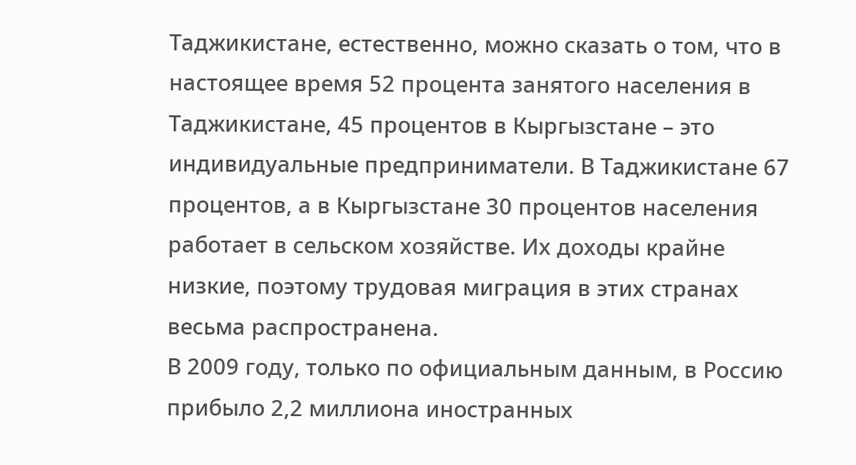Таджикистане, естественно, можно сказать о том, что в настоящее время 52 процента занятого населения в Таджикистане, 45 процентов в Кыргызстане – это индивидуальные предприниматели. В Таджикистане 67 процентов, а в Кыргызстане 30 процентов населения работает в сельском хозяйстве. Их доходы крайне низкие, поэтому трудовая миграция в этих странах весьма распространена.
В 2009 году, только по официальным данным, в Россию прибыло 2,2 миллиона иностранных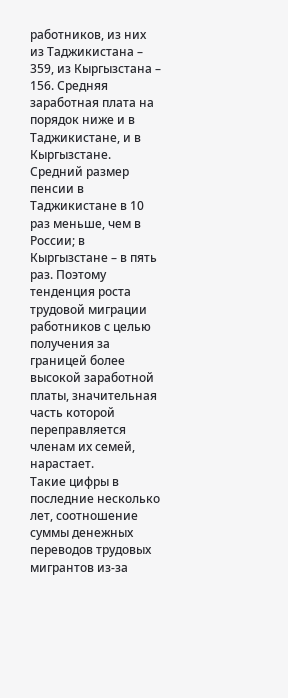работников, из них из Таджикистана – 359, из Кыргызстана – 156. Средняя заработная плата на порядок ниже и в Таджикистане, и в Кыргызстане. Средний размер пенсии в Таджикистане в 10 раз меньше, чем в России; в Кыргызстане – в пять раз. Поэтому тенденция роста трудовой миграции работников с целью получения за границей более высокой заработной платы, значительная часть которой переправляется членам их семей, нарастает.
Такие цифры в последние несколько лет, соотношение суммы денежных переводов трудовых мигрантов из-за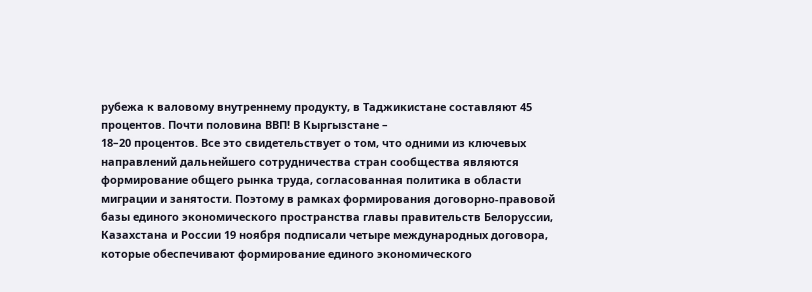рубежа к валовому внутреннему продукту, в Таджикистане составляют 45 процентов. Почти половина ВВП! В Кыргызстане –
18–20 процентов. Все это свидетельствует о том, что одними из ключевых направлений дальнейшего сотрудничества стран сообщества являются формирование общего рынка труда, согласованная политика в области миграции и занятости. Поэтому в рамках формирования договорно-правовой базы единого экономического пространства главы правительств Белоруссии, Казахстана и России 19 ноября подписали четыре международных договора, которые обеспечивают формирование единого экономического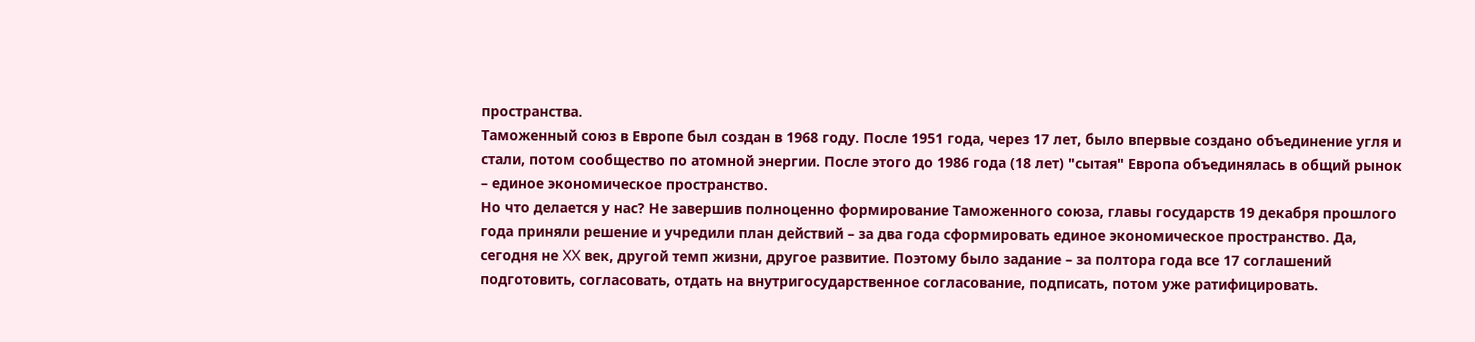пространства.
Таможенный союз в Европе был создан в 1968 году. После 1951 года, через 17 лет, было впервые создано объединение угля и стали, потом сообщество по атомной энергии. После этого до 1986 года (18 лет) "сытая" Европа объединялась в общий рынок – единое экономическое пространство.
Но что делается у нас? Не завершив полноценно формирование Таможенного союза, главы государств 19 декабря прошлого года приняли решение и учредили план действий – за два года сформировать единое экономическое пространство. Да, сегодня не XX век, другой темп жизни, другое развитие. Поэтому было задание – за полтора года все 17 соглашений подготовить, согласовать, отдать на внутригосударственное согласование, подписать, потом уже ратифицировать.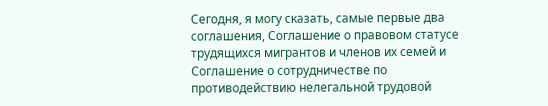Сегодня, я могу сказать, самые первые два соглашения, Соглашение о правовом статусе трудящихся мигрантов и членов их семей и Соглашение о сотрудничестве по противодействию нелегальной трудовой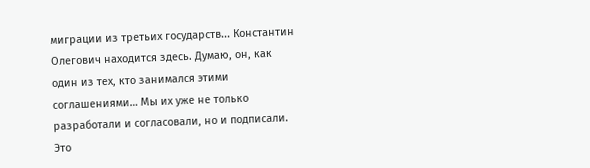миграции из третьих государств... Константин Олегович находится здесь. Думаю, он, как один из тех, кто занимался этими соглашениями… Мы их уже не только разработали и согласовали, но и подписали. Это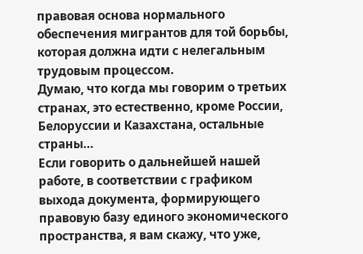правовая основа нормального обеспечения мигрантов для той борьбы, которая должна идти с нелегальным трудовым процессом.
Думаю, что когда мы говорим о третьих странах, это естественно, кроме России, Белоруссии и Казахстана, остальные страны…
Если говорить о дальнейшей нашей работе, в соответствии с графиком выхода документа, формирующего правовую базу единого экономического пространства, я вам скажу, что уже,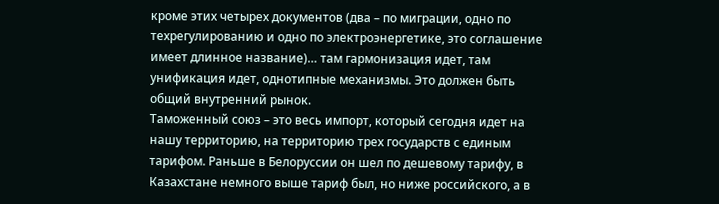кроме этих четырех документов (два – по миграции, одно по техрегулированию и одно по электроэнергетике, это соглашение имеет длинное название)… там гармонизация идет, там унификация идет, однотипные механизмы. Это должен быть общий внутренний рынок.
Таможенный союз – это весь импорт, который сегодня идет на нашу территорию, на территорию трех государств с единым тарифом. Раньше в Белоруссии он шел по дешевому тарифу, в Казахстане немного выше тариф был, но ниже российского, а в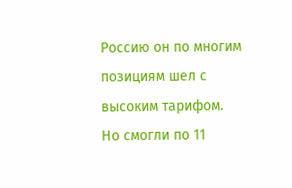Россию он по многим позициям шел с высоким тарифом. Но смогли по 11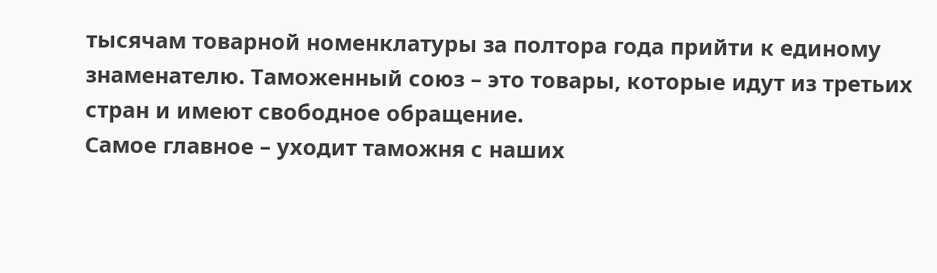тысячам товарной номенклатуры за полтора года прийти к единому знаменателю. Таможенный союз – это товары, которые идут из третьих стран и имеют свободное обращение.
Самое главное – уходит таможня с наших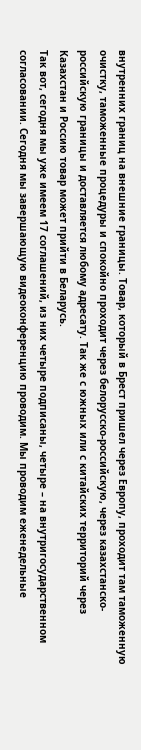внутренних границ на внешние границы. Товар, который в Брест пришел через Европу, проходит там таможенную очистку, таможенные процедуры и спокойно проходит через белорусско-российскую, через казахстанско-российскую границы и доставляется любому адресату. Так же с южных или с китайских территорий через Казахстан и Россию товар может прийти в Беларусь.
Так вот, сегодня мы уже имеем 17 соглашений, из них четыре подписаны, четыре – на внутригосударственном согласовании. Сегодня мы завершающую видеоконференцию проводим. Мы проводим еженедельные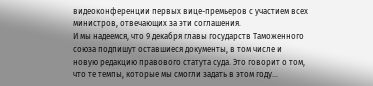видеоконференции первых вице-премьеров с участием всех министров, отвечающих за эти соглашения.
И мы надеемся, что 9 декабря главы государств Таможенного союза подпишут оставшиеся документы, в том числе и новую редакцию правового статута суда. Это говорит о том, что те темпы, которые мы смогли задать в этом году…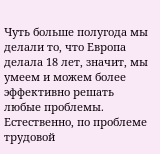Чуть больше полугода мы делали то, что Европа делала 18 лет, значит, мы умеем и можем более эффективно решать любые проблемы.
Естественно, по проблеме трудовой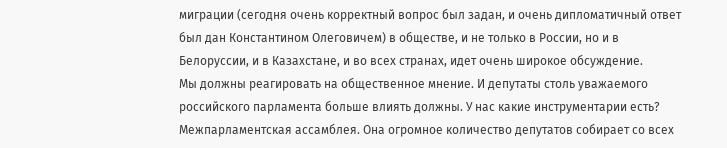миграции (сегодня очень корректный вопрос был задан, и очень дипломатичный ответ был дан Константином Олеговичем) в обществе, и не только в России, но и в Белоруссии, и в Казахстане, и во всех странах, идет очень широкое обсуждение.
Мы должны реагировать на общественное мнение. И депутаты столь уважаемого российского парламента больше влиять должны. У нас какие инструментарии есть? Межпарламентская ассамблея. Она огромное количество депутатов собирает со всех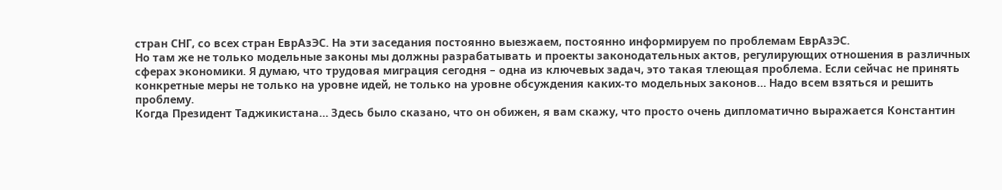стран СНГ, со всех стран ЕврАзЭС. На эти заседания постоянно выезжаем, постоянно информируем по проблемам ЕврАзЭС.
Но там же не только модельные законы мы должны разрабатывать и проекты законодательных актов, регулирующих отношения в различных сферах экономики. Я думаю, что трудовая миграция сегодня – одна из ключевых задач, это такая тлеющая проблема. Если сейчас не принять конкретные меры не только на уровне идей, не только на уровне обсуждения каких-то модельных законов… Надо всем взяться и решить проблему.
Когда Президент Таджикистана… Здесь было сказано, что он обижен, я вам скажу, что просто очень дипломатично выражается Константин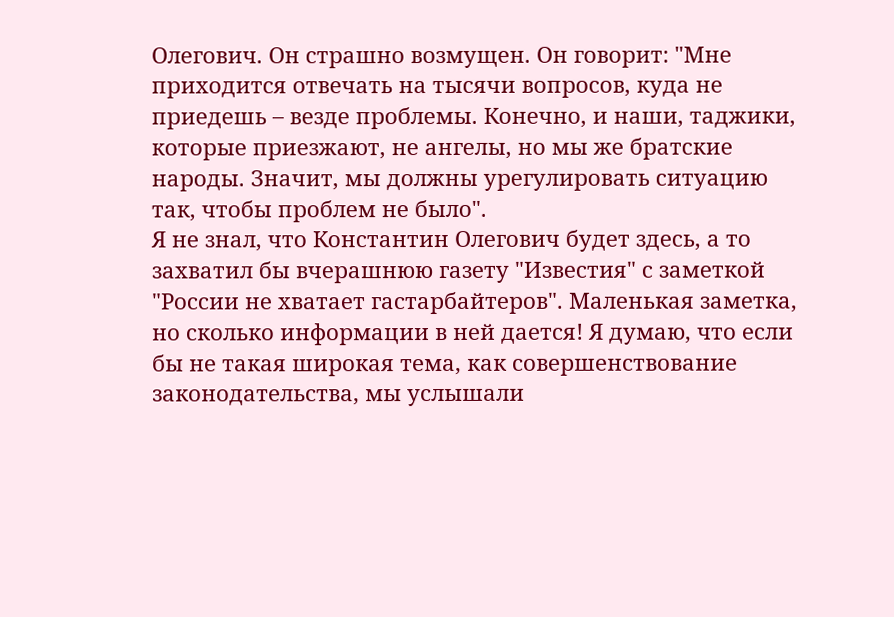Олегович. Он страшно возмущен. Он говорит: "Мне приходится отвечать на тысячи вопросов, куда не приедешь – везде проблемы. Конечно, и наши, таджики, которые приезжают, не ангелы, но мы же братские народы. Значит, мы должны урегулировать ситуацию так, чтобы проблем не было".
Я не знал, что Константин Олегович будет здесь, а то захватил бы вчерашнюю газету "Известия" с заметкой "России не хватает гастарбайтеров". Маленькая заметка, но сколько информации в ней дается! Я думаю, что если бы не такая широкая тема, как совершенствование законодательства, мы услышали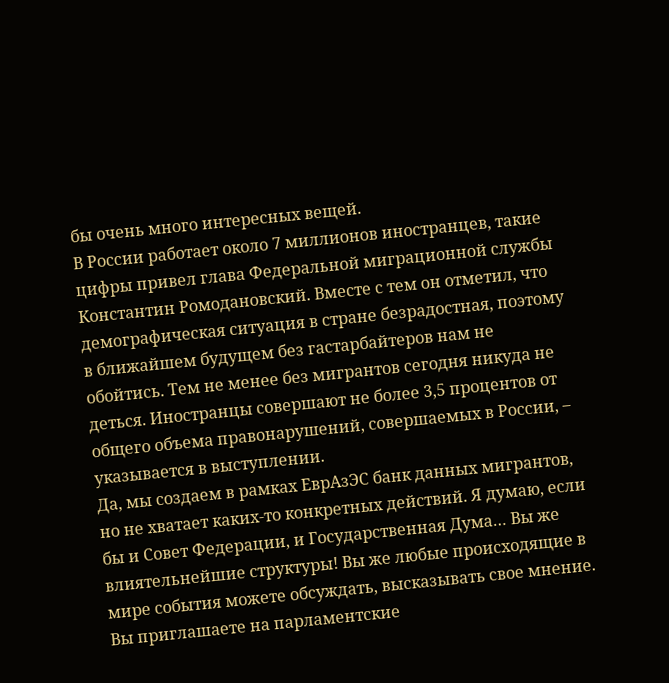бы очень много интересных вещей.
В России работает около 7 миллионов иностранцев, такие цифры привел глава Федеральной миграционной службы Константин Ромодановский. Вместе с тем он отметил, что демографическая ситуация в стране безрадостная, поэтому в ближайшем будущем без гастарбайтеров нам не обойтись. Тем не менее без мигрантов сегодня никуда не деться. Иностранцы совершают не более 3,5 процентов от общего объема правонарушений, совершаемых в России, – указывается в выступлении.
Да, мы создаем в рамках ЕврАзЭС банк данных мигрантов, но не хватает каких-то конкретных действий. Я думаю, если бы и Совет Федерации, и Государственная Дума… Вы же влиятельнейшие структуры! Вы же любые происходящие в мире события можете обсуждать, высказывать свое мнение. Вы приглашаете на парламентские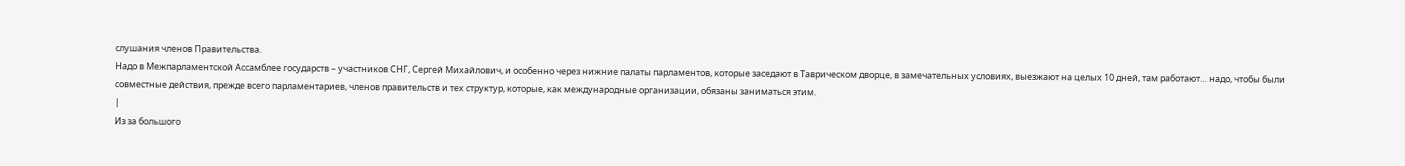слушания членов Правительства.
Надо в Межпарламентской Ассамблее государств – участников СНГ, Сергей Михайлович, и особенно через нижние палаты парламентов, которые заседают в Таврическом дворце, в замечательных условиях, выезжают на целых 10 дней, там работают… надо, чтобы были совместные действия, прежде всего парламентариев, членов правительств и тех структур, которые, как международные организации, обязаны заниматься этим.
|
Из за большого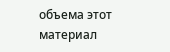объема этот материал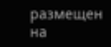размещен на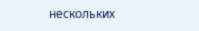нескольких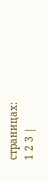страницах:
1 2 3 |